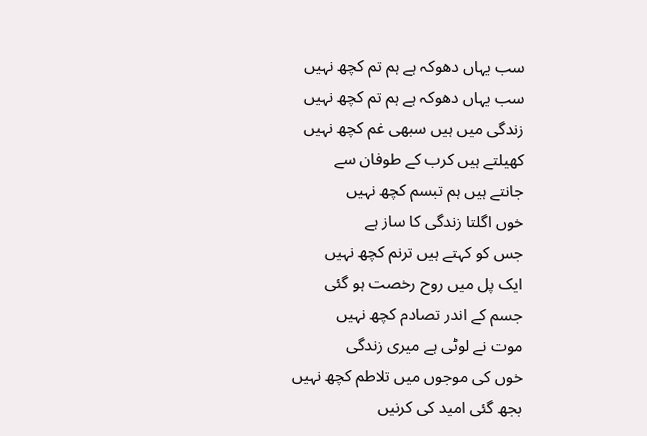سب یہاں دھوکہ ہے ہم تم کچھ نہیں
سب یہاں دھوکہ ہے ہم تم کچھ نہیں
زندگی میں ہیں سبھی غم کچھ نہیں
کھیلتے ہیں کرب کے طوفان سے
جانتے ہیں ہم تبسم کچھ نہیں
خوں اگلتا زندگی کا ساز ہے
جس کو کہتے ہیں ترنم کچھ نہیں
ایک پل میں روح رخصت ہو گئی
جسم کے اندر تصادم کچھ نہیں
موت نے لوٹی ہے میری زندگی
خوں کی موجوں میں تلاطم کچھ نہیں
بجھ گئی امید کی کرنیں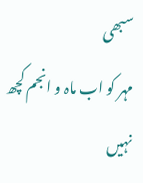سبھی
مہر کو اب ماہ و انجم کچھ نہیں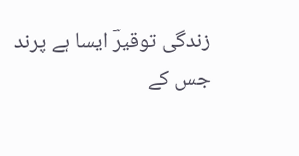زندگی توقیرؔ ایسا ہے پرند
جس کے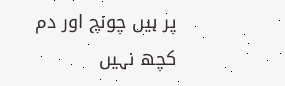پر ہیں چونچ اور دم کچھ نہیں